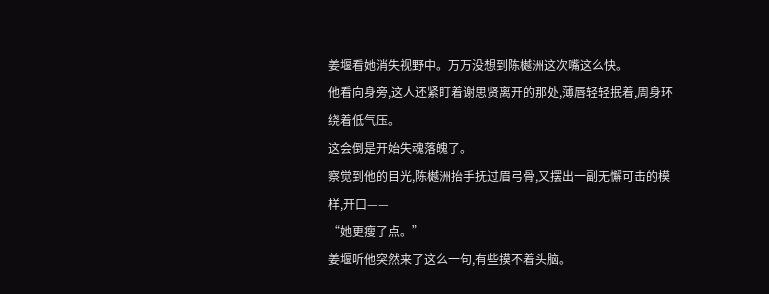姜堰看她消失视野中。万万没想到陈樾洲这次嘴这么快。
他看向身旁,这人还紧盯着谢思贤离开的那处,薄唇轻轻抿着,周身环绕着低气压。
这会倒是开始失魂落魄了。
察觉到他的目光,陈樾洲抬手抚过眉弓骨,又摆出一副无懈可击的模样,开口——
“她更瘦了点。”
姜堰听他突然来了这么一句,有些摸不着头脑。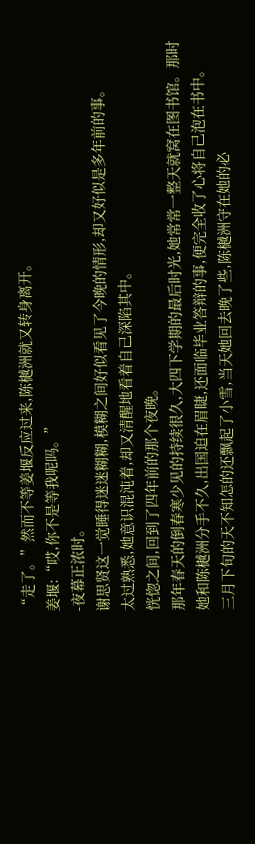“走了。”然而不等姜堰反应过来,陈樾洲就又转身离开。
姜堰:“哎,你不是等我呢吗。”
-夜幕正浓时。
谢思贤这一觉睡得迷迷糊糊,模糊之间好似看见了今晚的情形,却又好似是多年前的事。
太过熟悉,她意识混沌着,却又清醒地看着自己深陷其中。
恍惚之间,回到了四年前的那个夜晚。
那年春天的倒春寒少见的持续很久,大四下学期的最后时光,她常常一整天就窝在图书馆。那时她和陈樾洲分手不久,出国迫在眉睫,还面临毕业答辩的事,便完全收了心将自己泡在书中。
三月下旬的天不知怎的还飘起了小雪,当天她回去晚了些,陈樾洲守在她的必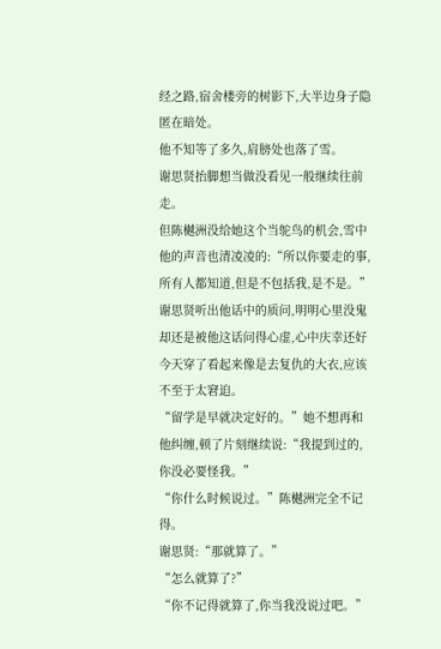经之路,宿舍楼旁的树影下,大半边身子隐匿在暗处。
他不知等了多久,肩膀处也落了雪。
谢思贤抬脚想当做没看见一般继续往前走。
但陈樾洲没给她这个当鸵鸟的机会,雪中他的声音也清凌凌的:“所以你要走的事,所有人都知道,但是不包括我,是不是。”
谢思贤听出他话中的质问,明明心里没鬼却还是被他这话问得心虚,心中庆幸还好今天穿了看起来像是去复仇的大衣,应该不至于太窘迫。
“留学是早就决定好的。”她不想再和他纠缠,顿了片刻继续说:“我提到过的,你没必要怪我。”
“你什么时候说过。”陈樾洲完全不记得。
谢思贤:“那就算了。”
“怎么就算了?”
“你不记得就算了,你当我没说过吧。”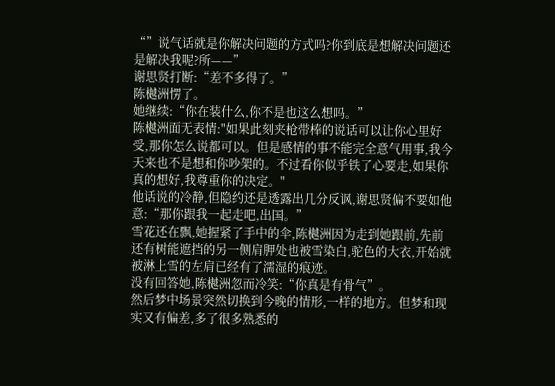“”说气话就是你解决问题的方式吗?你到底是想解决问题还是解决我呢?所——”
谢思贤打断:“差不多得了。”
陈樾洲愣了。
她继续:“你在装什么,你不是也这么想吗。”
陈樾洲面无表情:"如果此刻夹枪带棒的说话可以让你心里好受,那你怎么说都可以。但是感情的事不能完全意气用事,我今天来也不是想和你吵架的。不过看你似乎铁了心要走,如果你真的想好,我尊重你的决定。"
他话说的冷静,但隐约还是透露出几分反讽,谢思贤偏不要如他意:“那你跟我一起走吧,出国。”
雪花还在飘,她握紧了手中的伞,陈樾洲因为走到她跟前,先前还有树能遮挡的另一侧肩胛处也被雪染白,驼色的大衣,开始就被淋上雪的左肩已经有了濡湿的痕迹。
没有回答她,陈樾洲忽而冷笑:“你真是有骨气”。
然后梦中场景突然切换到今晚的情形,一样的地方。但梦和现实又有偏差,多了很多熟悉的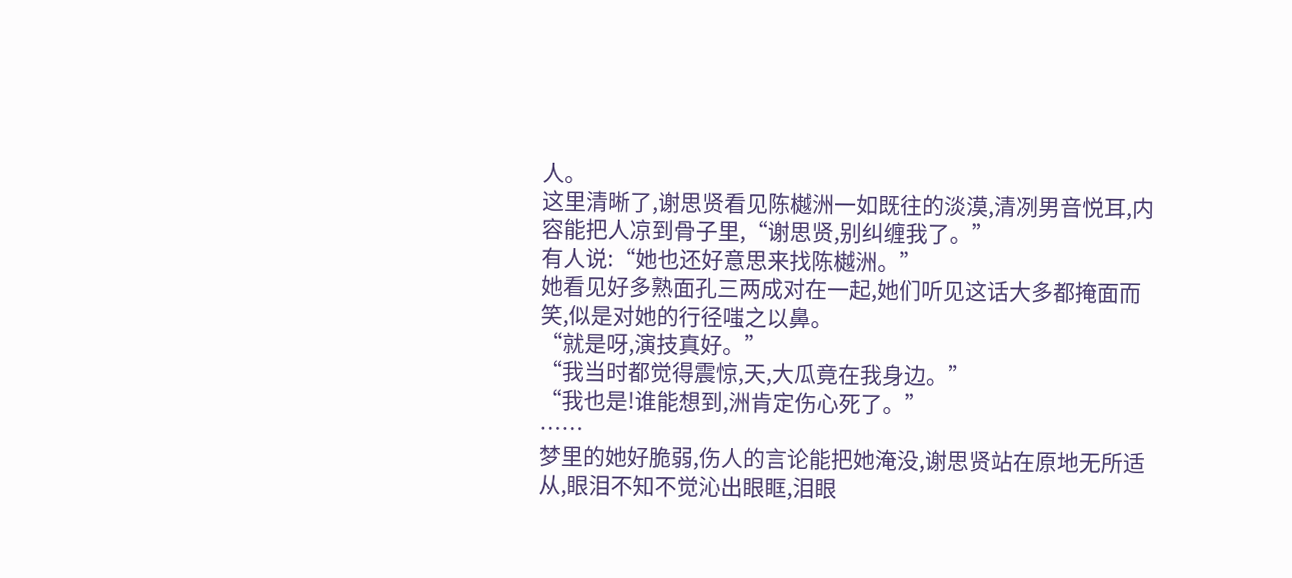人。
这里清晰了,谢思贤看见陈樾洲一如既往的淡漠,清冽男音悦耳,内容能把人凉到骨子里,“谢思贤,别纠缠我了。”
有人说:“她也还好意思来找陈樾洲。”
她看见好多熟面孔三两成对在一起,她们听见这话大多都掩面而笑,似是对她的行径嗤之以鼻。
“就是呀,演技真好。”
“我当时都觉得震惊,天,大瓜竟在我身边。”
“我也是!谁能想到,洲肯定伤心死了。”
……
梦里的她好脆弱,伤人的言论能把她淹没,谢思贤站在原地无所适从,眼泪不知不觉沁出眼眶,泪眼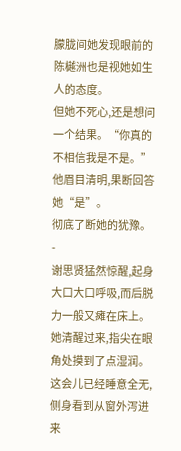朦胧间她发现眼前的陈樾洲也是视她如生人的态度。
但她不死心,还是想问一个结果。“你真的不相信我是不是。”
他眉目清明,果断回答她“是”。
彻底了断她的犹豫。
-
谢思贤猛然惊醒,起身大口大口呼吸,而后脱力一般又瘫在床上。
她清醒过来,指尖在眼角处摸到了点湿润。这会儿已经睡意全无,侧身看到从窗外泻进来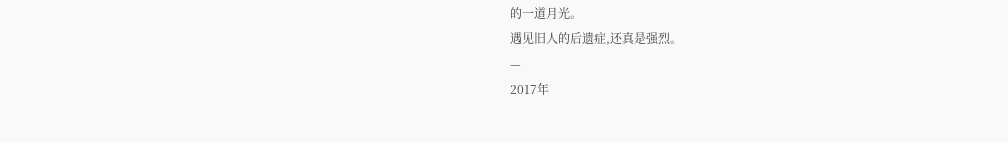的一道月光。
遇见旧人的后遗症,还真是强烈。
—
2017年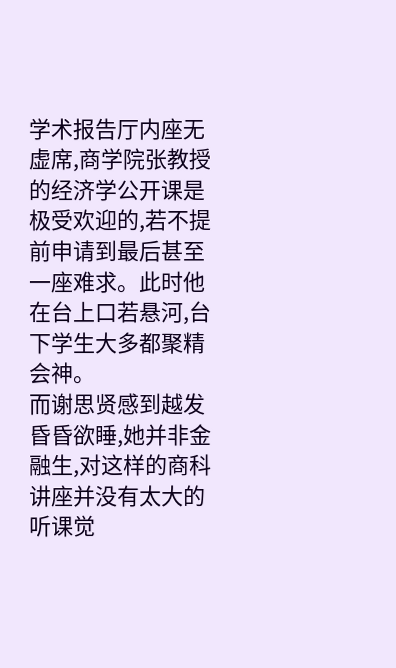学术报告厅内座无虚席,商学院张教授的经济学公开课是极受欢迎的,若不提前申请到最后甚至一座难求。此时他在台上口若悬河,台下学生大多都聚精会神。
而谢思贤感到越发昏昏欲睡,她并非金融生,对这样的商科讲座并没有太大的听课觉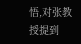悟,对张教授提到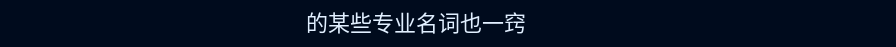的某些专业名词也一窍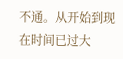不通。从开始到现在时间已过大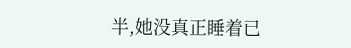半,她没真正睡着已